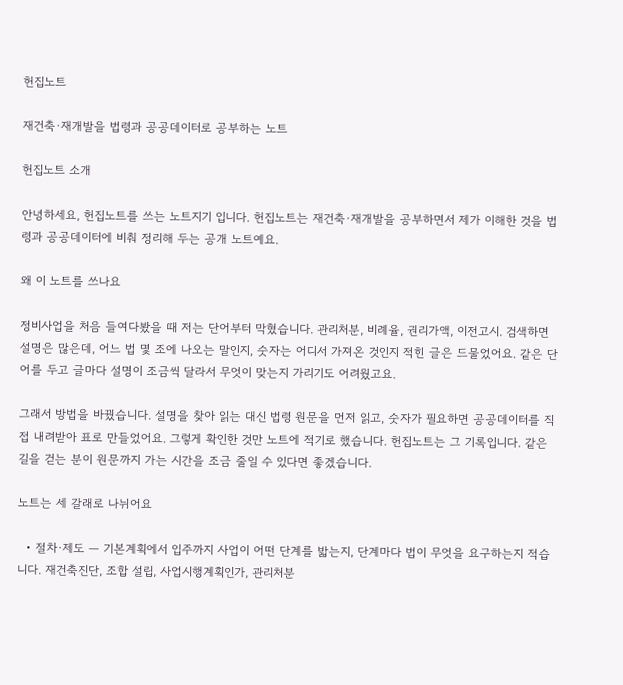헌집노트

재건축·재개발을 법령과 공공데이터로 공부하는 노트

헌집노트 소개

안녕하세요, 헌집노트를 쓰는 노트지기 입니다. 헌집노트는 재건축·재개발을 공부하면서 제가 이해한 것을 법령과 공공데이터에 비춰 정리해 두는 공개 노트예요.

왜 이 노트를 쓰나요

정비사업을 처음 들여다봤을 때 저는 단어부터 막혔습니다. 관리처분, 비례율, 권리가액, 이전고시. 검색하면 설명은 많은데, 어느 법 몇 조에 나오는 말인지, 숫자는 어디서 가져온 것인지 적힌 글은 드물었어요. 같은 단어를 두고 글마다 설명이 조금씩 달라서 무엇이 맞는지 가리기도 어려웠고요.

그래서 방법을 바꿨습니다. 설명을 찾아 읽는 대신 법령 원문을 먼저 읽고, 숫자가 필요하면 공공데이터를 직접 내려받아 표로 만들었어요. 그렇게 확인한 것만 노트에 적기로 했습니다. 헌집노트는 그 기록입니다. 같은 길을 걷는 분이 원문까지 가는 시간을 조금 줄일 수 있다면 좋겠습니다.

노트는 세 갈래로 나뉘어요

  • 절차·제도 — 기본계획에서 입주까지 사업이 어떤 단계를 밟는지, 단계마다 법이 무엇을 요구하는지 적습니다. 재건축진단, 조합 설립, 사업시행계획인가, 관리처분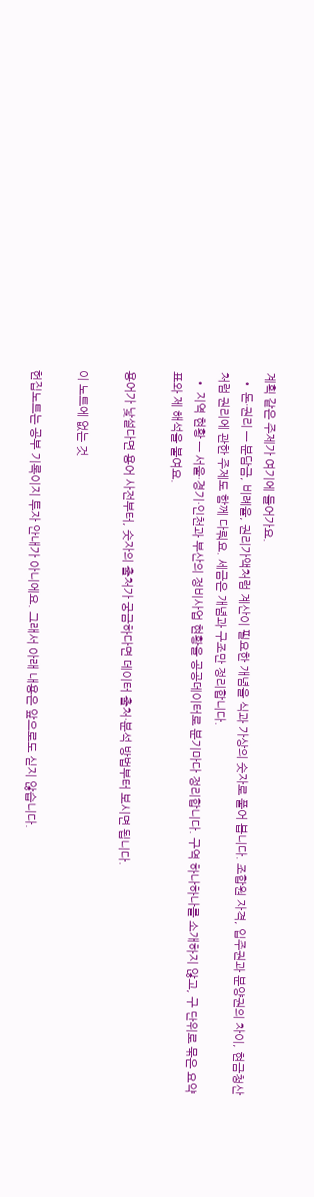계획 같은 주제가 여기에 들어가요.
  • 돈·권리 — 분담금, 비례율, 권리가액처럼 계산이 필요한 개념을 식과 가상의 숫자로 풀어 봅니다. 조합원 자격, 입주권과 분양권의 차이, 현금청산처럼 권리에 관한 주제도 함께 다뤄요. 세금은 개념과 구조만 정리합니다.
  • 지역 현황 — 서울·경기·인천과 부산의 정비사업 현황을 공공데이터로 분기마다 정리합니다. 구역 하나하나를 소개하지 않고, 구 단위로 묶은 요약 표와 제 해석을 붙여요.

용어가 낯설다면 용어 사전부터, 숫자의 출처가 궁금하다면 데이터 출처·분석 방법부터 보시면 됩니다.

이 노트에 없는 것

헌집노트는 공부 기록이지 투자 안내가 아니에요. 그래서 아래 내용은 앞으로도 싣지 않습니다.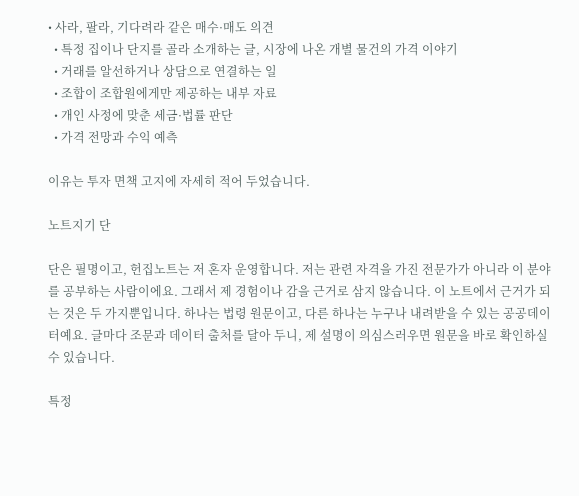• 사라, 팔라, 기다려라 같은 매수·매도 의견
  • 특정 집이나 단지를 골라 소개하는 글, 시장에 나온 개별 물건의 가격 이야기
  • 거래를 알선하거나 상담으로 연결하는 일
  • 조합이 조합원에게만 제공하는 내부 자료
  • 개인 사정에 맞춘 세금·법률 판단
  • 가격 전망과 수익 예측

이유는 투자 면책 고지에 자세히 적어 두었습니다.

노트지기 단

단은 필명이고, 헌집노트는 저 혼자 운영합니다. 저는 관련 자격을 가진 전문가가 아니라 이 분야를 공부하는 사람이에요. 그래서 제 경험이나 감을 근거로 삼지 않습니다. 이 노트에서 근거가 되는 것은 두 가지뿐입니다. 하나는 법령 원문이고, 다른 하나는 누구나 내려받을 수 있는 공공데이터예요. 글마다 조문과 데이터 출처를 달아 두니, 제 설명이 의심스러우면 원문을 바로 확인하실 수 있습니다.

특정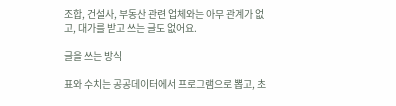조합, 건설사, 부동산 관련 업체와는 아무 관계가 없고, 대가를 받고 쓰는 글도 없어요.

글을 쓰는 방식

표와 수치는 공공데이터에서 프로그램으로 뽑고, 초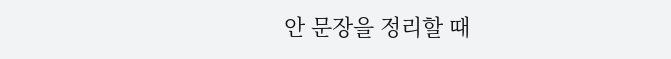안 문장을 정리할 때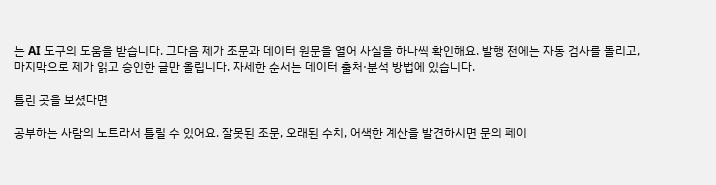는 AI 도구의 도움을 받습니다. 그다음 제가 조문과 데이터 원문을 열어 사실을 하나씩 확인해요. 발행 전에는 자동 검사를 돌리고, 마지막으로 제가 읽고 승인한 글만 올립니다. 자세한 순서는 데이터 출처·분석 방법에 있습니다.

틀린 곳을 보셨다면

공부하는 사람의 노트라서 틀릴 수 있어요. 잘못된 조문, 오래된 수치, 어색한 계산을 발견하시면 문의 페이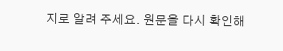지로 알려 주세요. 원문을 다시 확인해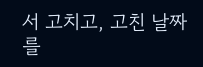서 고치고, 고친 날짜를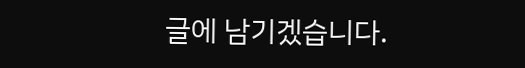글에 남기겠습니다.